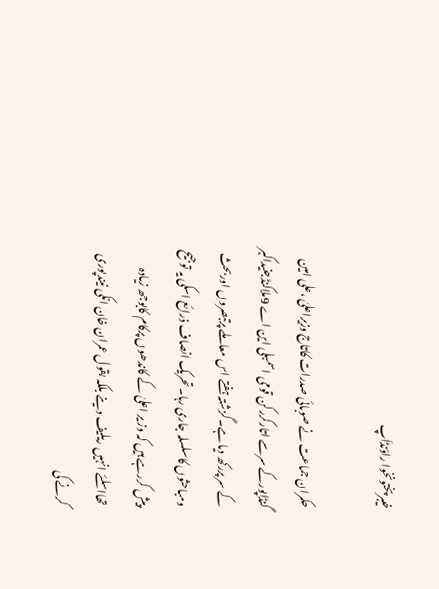خیبرپختونخوا راؤنڈاَپ

حکمران جماعت نے صوبائی صدرات کاتاج وزیراعلیٰ ،علی امین گنڈاپورکے سرسے اتارکررکن قومی اسمبلی این اے 9ملاکنڈجنیداکبر کے سر پررکھ دیا ہے۔گزشتہ ہفتے اس معاملے پرتبصروں اوربحث ومباحثوں کاسلسلہ جاری رہا۔تحریک انصاف ذرائع اسکی یہ توجیح پیش کررہے ہیں کہ وز یر اعلیٰ کے کاندھوں پرکام کابوجھ زیادہ تھااسلئے انہیں ریلیف دینے بلکہ بقول عمران خان انکی نیندپوری کرنے کی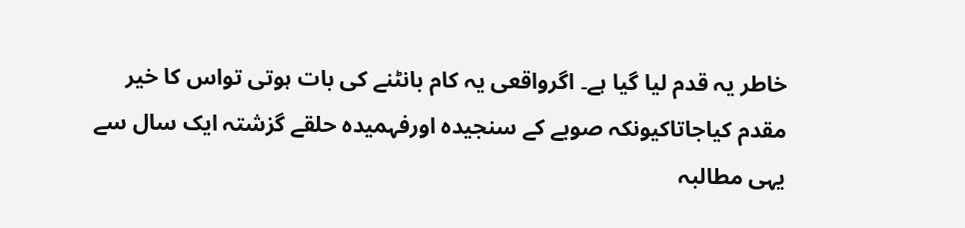خاطر یہ قدم لیا گیا ہے۔ اگرواقعی یہ کام بانٹنے کی بات ہوتی تواس کا خیر مقدم کیاجاتاکیونکہ صوبے کے سنجیدہ اورفہمیدہ حلقے گزشتہ ایک سال سے یہی مطالبہ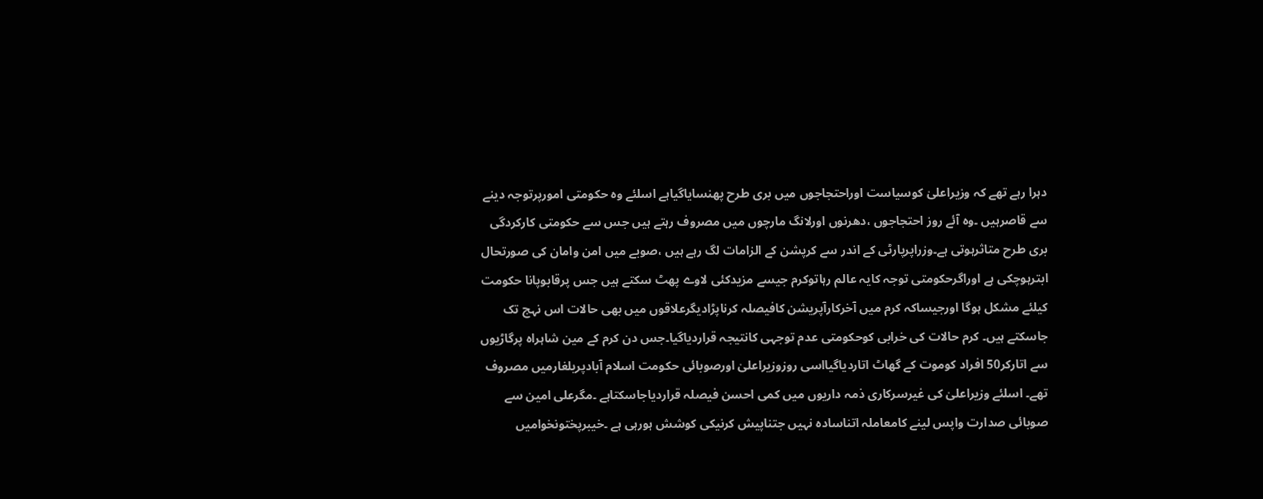دہرا رہے تھے کہ وزیراعلیٰ کوسیاست اوراحتجاجوں میں بری طرح پھنسایاگیاہے اسلئے وہ حکومتی امورپرتوجہ دینے سے قاصرہیں ۔وہ آئے روز احتجاجوں ،دھرنوں اورلانگ مارچوں میں مصروف رہتے ہیں جس سے حکومتی کارکردگی بری طرح متاثرہوتی ہے۔وزراپرپارٹی کے اندر سے کرپشن کے الزامات لگ رہے ہیں ،صوبے میں امن وامان کی صورتحال ابترہوچکی ہے اوراگرحکومتی توجہ کایہ عالم رہاتوکرم جیسے مزیدکئی لاوے پھٹ سکتے ہیں جس پرقابوپانا حکومت کیلئے مشکل ہوگا اورجیساکہ کرم میں آخرکارآپریشن کافیصلہ کرناپڑادیگرعلاقوں میں بھی حالات اس نہج تک جاسکتے ہیں۔ کرم حالات کی خرابی کوحکومتی عدم توجہی کانتیجہ قراردیاگیا۔جس دن کرم کے مین شاہراہ پرگاڑیوں سے اتارکر50 افراد کوموت کے گھاٹ اتاردیاگیااسی روزوزیراعلیٰ اورصوبائی حکومت اسلام آبادپریلغارمیں مصروف تھے۔ اسلئے وزیراعلیٰ کی غیرسرکاری ذمہ داریوں میں کمی احسن فیصلہ قراردیاجاسکتاہے ۔مگرعلی امین سے صوبائی صدارت واپس لینے کامعاملہ اتناسادہ نہیں جتناپیش کرنیکی کوشش ہورہی ہے ۔خیبرپختونخوامیں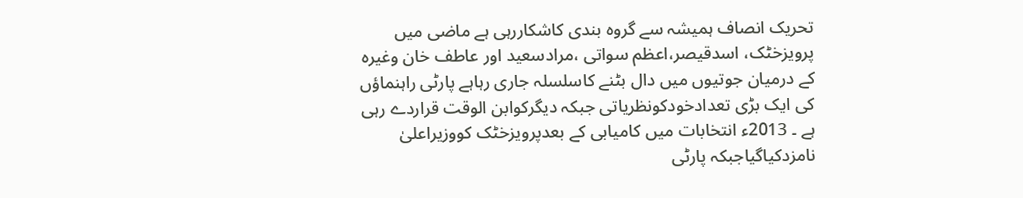تحریک انصاف ہمیشہ سے گروہ بندی کاشکاررہی ہے ماضی میں پرویزخٹک، اسدقیصر،اعظم سواتی ،مرادسعید اور عاطف خان وغیرہ کے درمیان جوتیوں میں دال بٹنے کاسلسلہ جاری رہاہے پارٹی راہنماؤں کی ایک بڑی تعدادخودکونظریاتی جبکہ دیگرکوابن الوقت قراردے رہی ہے ۔ 2013ء انتخابات میں کامیابی کے بعدپرویزخٹک کووزیراعلیٰ نامزدکیاگیاجبکہ پارٹی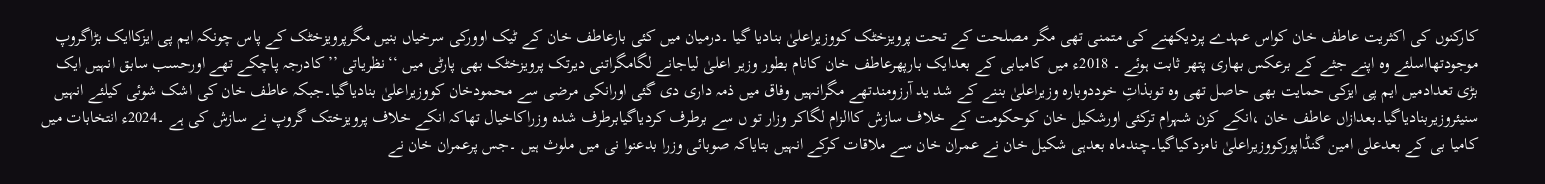کارکنوں کی اکثریت عاطف خان کواس عہدے پردیکھنے کی متمنی تھی مگر مصلحت کے تحت پرویزخٹک کووزیراعلیٰ بنادیا گیا ۔درمیان میں کئی بارعاطف خان کے ٹیک اوورکی سرخیاں بنیں مگرپرویزخٹک کے پاس چونکہ ایم پی ایزکاایک بڑاگروپ موجودتھااسلئے وہ اپنے جثے کے برعکس بھاری پتھر ثابت ہوئے ۔ 2018ء میں کامیابی کے بعدایک بارپھرعاطف خان کانام بطور وزیر اعلیٰ لیاجانے لگامگراتنی دیرتک پرویزخٹک بھی پارٹی میں ‘‘نظریاتی ’’ کادرجہ پاچکے تھے اورحسب سابق انہیں ایک بڑی تعدادمیں ایم پی ایزکی حمایت بھی حاصل تھی وہ توبذاتِ خوددوبارہ وزیراعلیٰ بننے کے شد ید آرزومندتھے مگرانہیں وفاق میں ذمہ داری دی گئی اورانکی مرضی سے محمودخان کووزیراعلیٰ بنادیاگیا۔جبکہ عاطف خان کی اشک شوئی کیلئے انہیں سنیئروزیربنادیاگیا۔بعدازاں عاطف خان ،انکے کزن شہرام ترکئی اورشکیل خان کوحکومت کے خلاف سازش کاالزام لگاکر وزار تو ں سے برطرف کردیاگیابرطرف شدہ وزراکاخیال تھاکہ انکے خلاف پرویزختک گروپ نے سازش کی ہے ۔2024ء انتخابات میں کامیا بی کے بعدعلی امین گنڈاپورکووزیراعلیٰ نامزدکیاگیا۔چندماہ بعدہی شکیل خان نے عمران خان سے ملاقات کرکے انہیں بتایاکہ صوبائی وزرا بدعنوا نی میں ملوث ہیں ۔جس پرعمران خان نے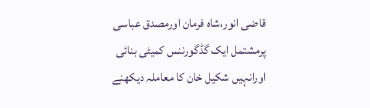قاضی انور،شاہ فرمان اورمصدق عباسی پرمشتمل ایک گڈگورننس کمیٹی بنائی اورانہیں شکیل خان کا معاملہ دیکھنے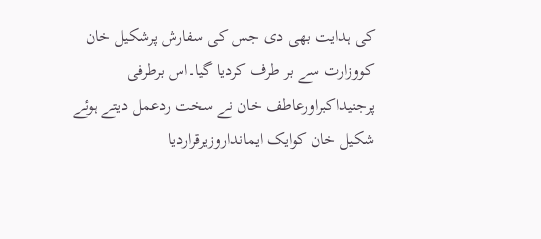کی ہدایت بھی دی جس کی سفارش پرشکیل خان کووزارت سے بر طرف کردیا گیا۔اس برطرفی پرجنیداکبراورعاطف خان نے سخت ردعمل دیتے ہوئے شکیل خان کوایک ایمانداروزیرقراردیا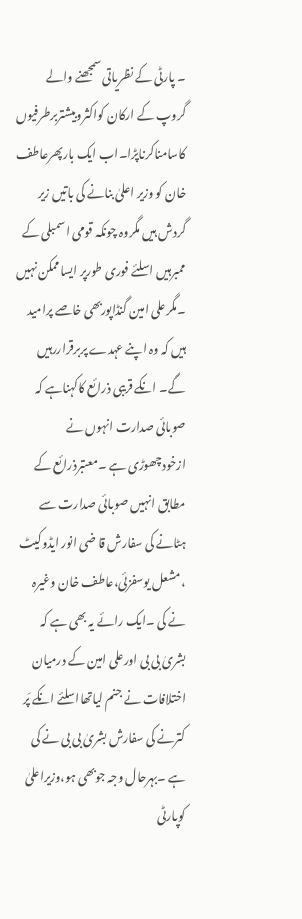۔ پارٹی کے نظریاتی سمجھنے والے گروپ کے ارکان کواکثروبیشتربرطرفیوں کاسامناکرناپڑا۔اب ایک بارپھرعاطف خان کو وزیر اعلیٰ بنانے کی باتیں زیر گردش ہیں مگروہ چونکہ قومی اسمبلی کے ممبرہیں اسلئے فوری طورپر ایساممکن نہیں ۔مگرعلی امین گنڈاپوربھی خاصے پرامید ہیں کہ وہ اپنے عہدے پربرقراررہیں گے۔ انکے قریبی ذرائع کاکہناہے کہ صوبائی صدارت انہوں نے ازخودچھوڑی ہے ۔معتبرذرائع کے مطابق انہیں صوبائی صدارت سے ہٹانے کی سفارش قا ضی انور ایڈوکیٹ ،مشعل یوسفزئی،عاطف خان وغیرہ نے کی ۔ایک رائے یہ بھی ہے کہ بشریٰ بی بی اورعلی امین کے درمیان اختلافات نے جنم لیاتھااسلئے انکے پَر کترنے کی سفارش بشریٰ بی بی نے کی ہے ۔بہرحال وجہ جوبھی ہو،وزیراعلیٰ کوپارٹی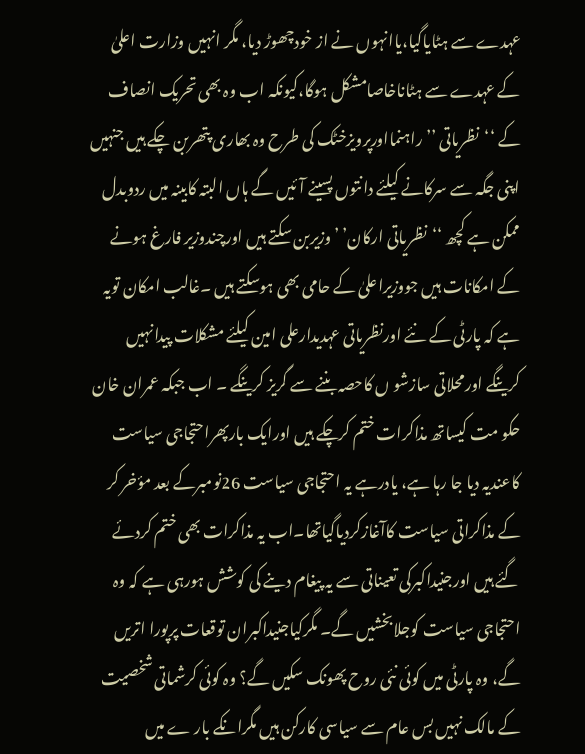عہدے سے ہٹایاگیا،یاانہوں نے از خودچھوڑ دیا، مگر انہیں وزارت اعلیٰ کے عہدے سے ہٹاناخاصامشکل ہوگا،کیونکہ اب وہ بھی تحریک انصاف کے ‘‘نظریاتی ’’راہنمااورپرویزخٹک کی طرح وہ بھاری پتھربن چکے ہیں جنہیں اپنی جگہ سے سرکانے کیلئے دانتوں پسینے آئیں گے ہاں البتہ کابینہ میں ردوبدل ممکن ہے کچھ ‘‘نظریاتی ارکان’ ’ وزیربن سکتے ہیں اورچندوزیر فارغ ہونے کے امکانات ہیں جووزیراعلیٰ کے حامی بھی ہوسکتے ہیں ۔غالب امکان تویہ ہے کہ پارٹی کے نئے اورنظریاتی عہدیدارعلی امین کیلئے مشکلات پیدانہیں کرینگے اورمحلاتی سازشو ں کاحصہ بننے سے گریز کرینگے ۔ اب جبکہ عمران خان حکو مت کیساتھ مذاکرات ختم کرچکے ہیں اورایک بارپھراحتجاجی سیاست کاعندیہ دیا جا رہا ہے، یادرہے یہ احتجاجی سیاست 26نومبرکے بعد مؤخر کر کے مذاکراتی سیاست کاآغازکردیاگیاتھا۔اب یہ مذاکرات بھی ختم کردئے گئے ہیں اورجنیداکبرکی تعیناتی سے یہ پیغام دینے کی کوشش ہورہی ہے کہ وہ احتجاجی سیاست کوجلابخشیں گے۔ مگرکیاجنیداکبران توقعات پرپورا اتریں گے، وہ پارٹی میں کوئی نئی روح پھونک سکیں گے؟ وہ کوئی کرشماتی شخصیت کے مالک نہیں بس عام سے سیاسی کارکن ہیں مگرانکے بار ے میں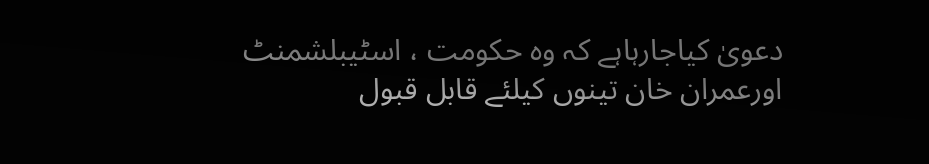دعویٰ کیاجارہاہے کہ وہ حکومت ، اسٹیبلشمنٹ اورعمران خان تینوں کیلئے قابل قبول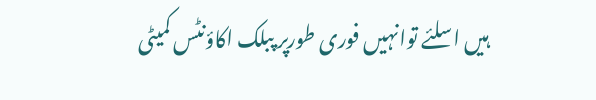ہیں اسلئے توانہیں فوری طورپر پبلک اکاؤنٹس کمیٹی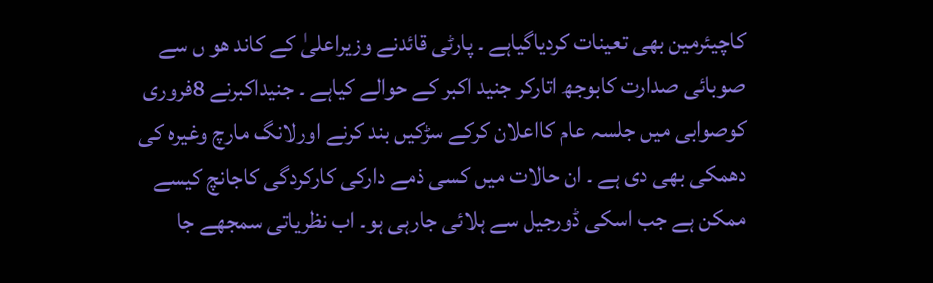کاچیئرمین بھی تعینات کردیاگیاہے ۔ پارٹی قائدنے وزیراعلیٰ کے کاند ھو ں سے صوبائی صدارت کابوجھ اتارکر جنید اکبر کے حوالے کیاہے ۔ جنیداکبرنے 8فروری کوصوابی میں جلسہ عام کااعلان کرکے سڑکیں بند کرنے اورلانگ مارچ وغیرہ کی دھمکی بھی دی ہے ۔ ان حالات میں کسی ذمے دارکی کارکردگی کاجانچ کیسے ممکن ہے جب اسکی ڈورجیل سے ہلائی جارہی ہو۔ اب نظریاتی سمجھے جا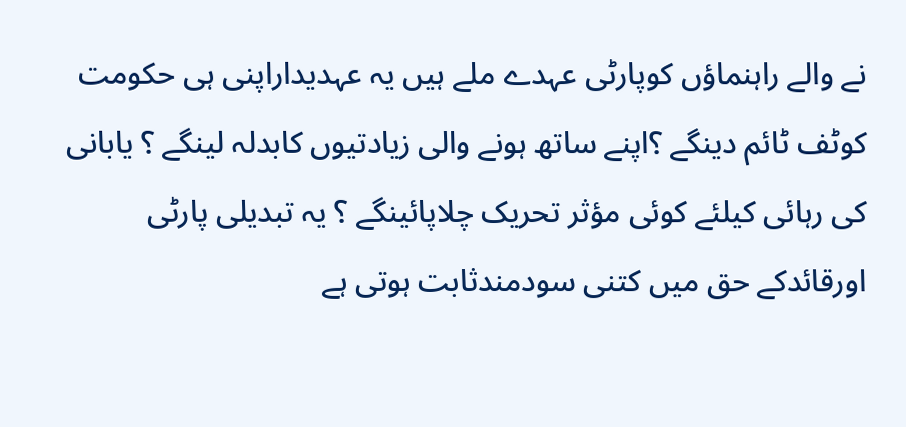نے والے راہنماؤں کوپارٹی عہدے ملے ہیں یہ عہدیداراپنی ہی حکومت کوٹف ٹائم دینگے ؟اپنے ساتھ ہونے والی زیادتیوں کابدلہ لینگے ؟ یابانی کی رہائی کیلئے کوئی مؤثر تحریک چلاپائینگے ؟ یہ تبدیلی پارٹی اورقائدکے حق میں کتنی سودمندثابت ہوتی ہے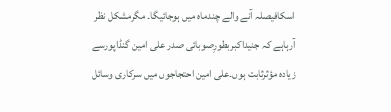اسکافیصلہ آنے والے چندماہ میں ہوجائیگا۔ مگرمشکل نظر آرہاہے کہ جنیداکبربطورِصوبائی صدر علی امین گنڈاپورسے زیادہ مؤثرثابت ہوں۔علی امین احتجاجوں میں سرکاری وسائل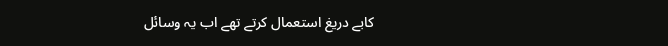کابے دریغ استعمال کرتے تھے اب یہ وسائل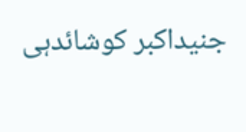جنیداکبر کوشائدہی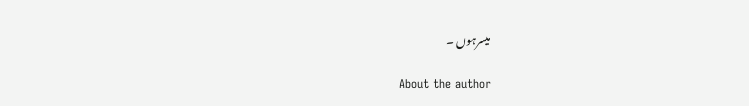میسرہوں ۔

About the author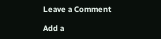Leave a Comment

Add a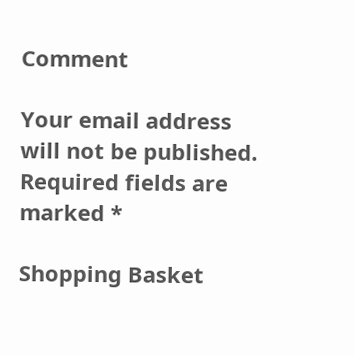Comment

Your email address will not be published. Required fields are marked *

Shopping Basket